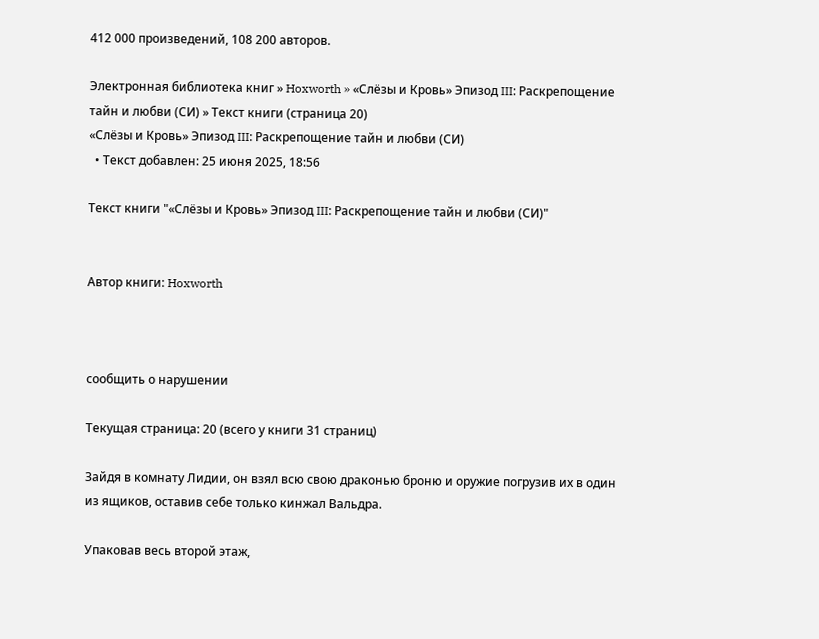412 000 произведений, 108 200 авторов.

Электронная библиотека книг » Hoxworth » «Слёзы и Кровь» Эпизод III: Раскрепощение тайн и любви (СИ) » Текст книги (страница 20)
«Слёзы и Кровь» Эпизод III: Раскрепощение тайн и любви (СИ)
  • Текст добавлен: 25 июня 2025, 18:56

Текст книги "«Слёзы и Кровь» Эпизод III: Раскрепощение тайн и любви (СИ)"


Автор книги: Hoxworth



сообщить о нарушении

Текущая страница: 20 (всего у книги 31 страниц)

Зайдя в комнату Лидии, он взял всю свою драконью броню и оружие погрузив их в один из ящиков, оставив себе только кинжал Вальдра.

Упаковав весь второй этаж,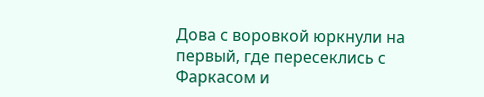Дова с воровкой юркнули на первый, где пересеклись с Фаркасом и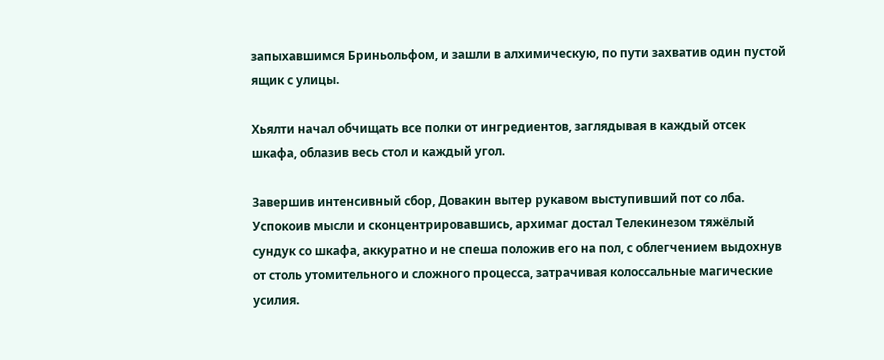запыхавшимся Бриньольфом, и зашли в алхимическую, по пути захватив один пустой ящик с улицы.

Хьялти начал обчищать все полки от ингредиентов, заглядывая в каждый отсек шкафа, облазив весь стол и каждый угол.

Завершив интенсивный сбор, Довакин вытер рукавом выступивший пот со лба. Успокоив мысли и сконцентрировавшись, архимаг достал Телекинезом тяжёлый сундук со шкафа, аккуратно и не спеша положив его на пол, с облегчением выдохнув от столь утомительного и сложного процесса, затрачивая колоссальные магические усилия.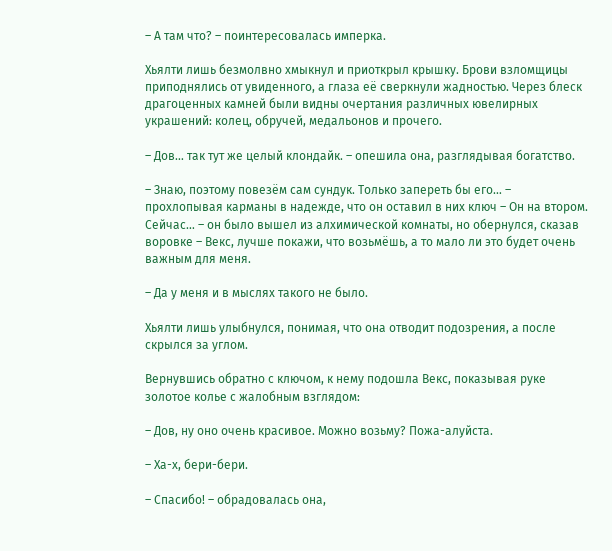– А там что? – поинтересовалась имперка.

Хьялти лишь безмолвно хмыкнул и приоткрыл крышку. Брови взломщицы приподнялись от увиденного, а глаза её сверкнули жадностью. Через блеск драгоценных камней были видны очертания различных ювелирных украшений: колец, обручей, медальонов и прочего.

– Дов… так тут же целый клондайк. – опешила она, разглядывая богатство.

– Знаю, поэтому повезём сам сундук. Только запереть бы его… – прохлопывая карманы в надежде, что он оставил в них ключ – Он на втором. Сейчас… – он было вышел из алхимической комнаты, но обернулся, сказав воровке – Векс, лучше покажи, что возьмёшь, а то мало ли это будет очень важным для меня.

– Да у меня и в мыслях такого не было.

Хьялти лишь улыбнулся, понимая, что она отводит подозрения, а после скрылся за углом.

Вернувшись обратно с ключом, к нему подошла Векс, показывая руке золотое колье с жалобным взглядом:

– Дов, ну оно очень красивое. Можно возьму? Пожа-алуйста.

– Ха-х, бери-бери.

– Спасибо! – обрадовалась она,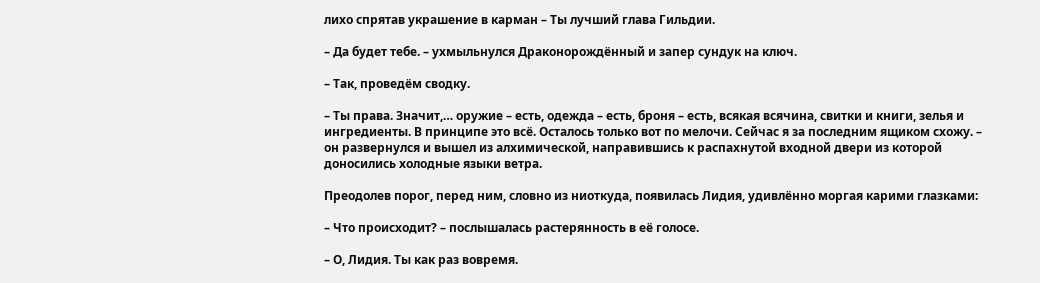лихо спрятав украшение в карман – Ты лучший глава Гильдии.

– Да будет тебе. – ухмыльнулся Драконорождённый и запер сундук на ключ.

– Так, проведём сводку.

– Ты права. Значит,… оружие – есть, одежда – есть, броня – есть, всякая всячина, свитки и книги, зелья и ингредиенты. В принципе это всё. Осталось только вот по мелочи. Сейчас я за последним ящиком схожу. – он развернулся и вышел из алхимической, направившись к распахнутой входной двери из которой доносились холодные языки ветра.

Преодолев порог, перед ним, словно из ниоткуда, появилась Лидия, удивлённо моргая карими глазками:

– Что происходит? – послышалась растерянность в её голосе.

– О, Лидия. Ты как раз вовремя.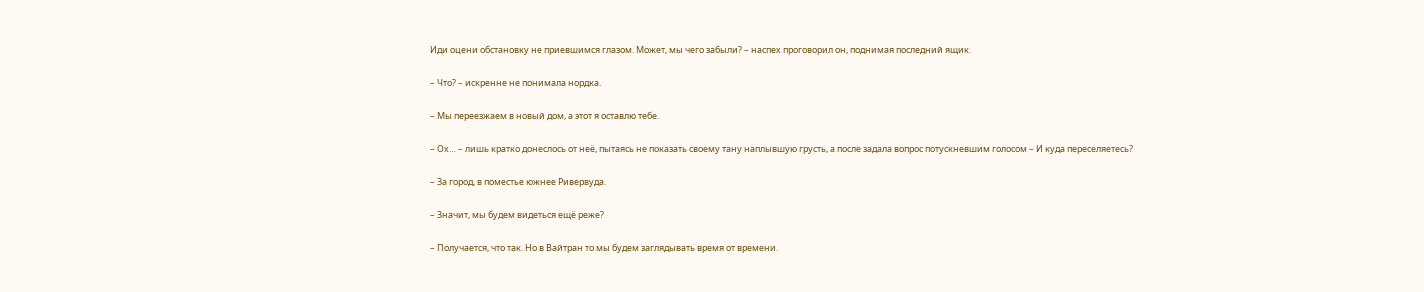Иди оцени обстановку не приевшимся глазом. Может, мы чего забыли? – наспех проговорил он, поднимая последний ящик.

– Что? – искренне не понимала нордка.

– Мы переезжаем в новый дом, а этот я оставлю тебе.

– Ох… – лишь кратко донеслось от неё, пытаясь не показать своему тану наплывшую грусть, а после задала вопрос потускневшим голосом – И куда переселяетесь?

– За город, в поместье южнее Ривервуда.

– Значит, мы будем видеться ещё реже?

– Получается, что так. Но в Вайтран то мы будем заглядывать время от времени.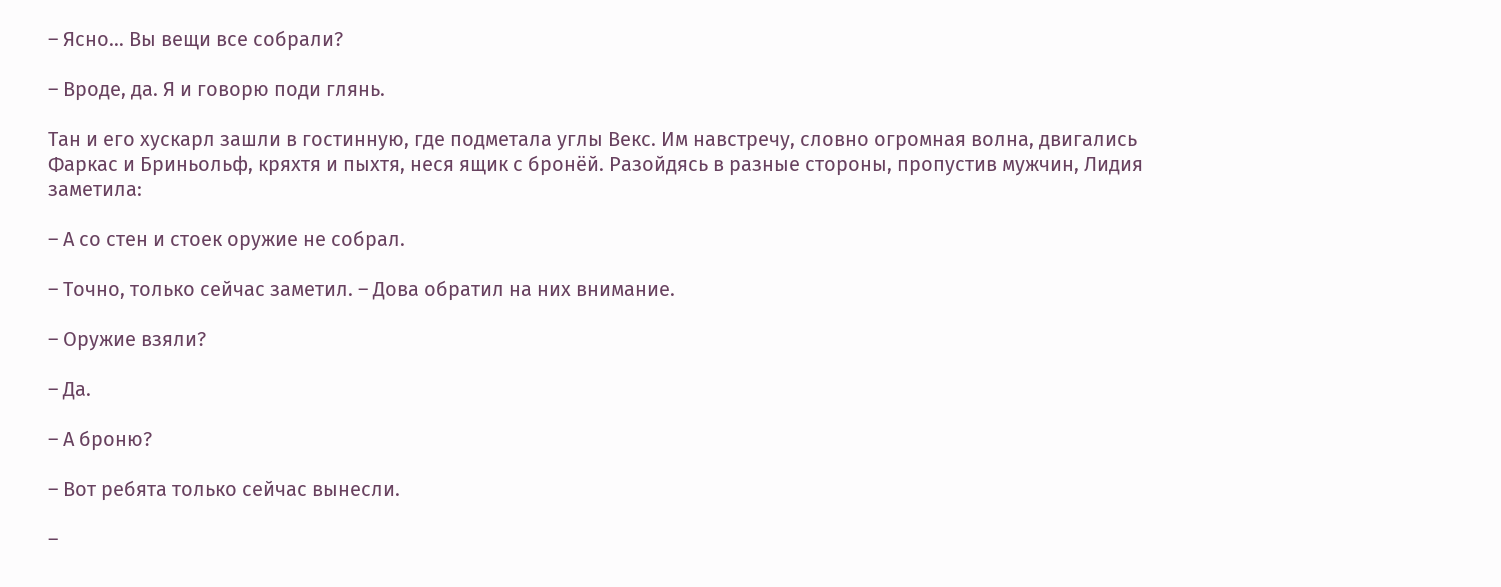– Ясно… Вы вещи все собрали?

– Вроде, да. Я и говорю поди глянь.

Тан и его хускарл зашли в гостинную, где подметала углы Векс. Им навстречу, словно огромная волна, двигались Фаркас и Бриньольф, кряхтя и пыхтя, неся ящик с бронёй. Разойдясь в разные стороны, пропустив мужчин, Лидия заметила:

– А со стен и стоек оружие не собрал.

– Точно, только сейчас заметил. – Дова обратил на них внимание.

– Оружие взяли?

– Да.

– А броню?

– Вот ребята только сейчас вынесли.

–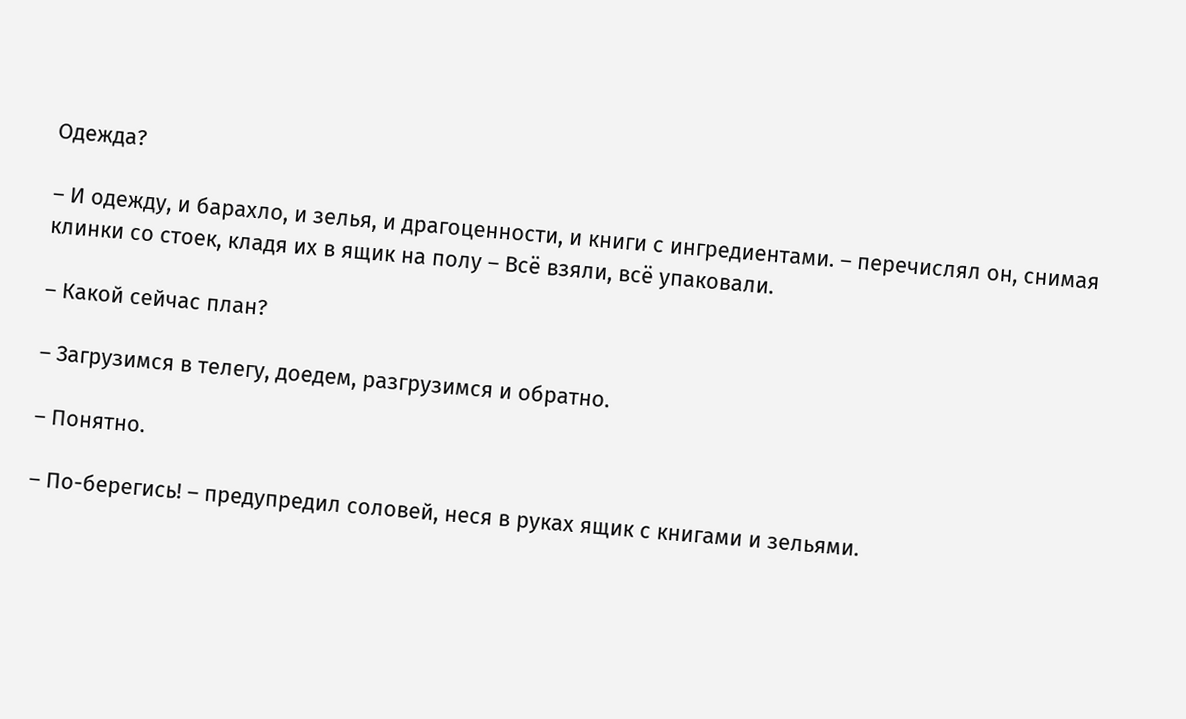Одежда?

– И одежду, и барахло, и зелья, и драгоценности, и книги с ингредиентами. – перечислял он, снимая клинки со стоек, кладя их в ящик на полу – Всё взяли, всё упаковали.

– Какой сейчас план?

– Загрузимся в телегу, доедем, разгрузимся и обратно.

– Понятно.

– По-берегись! – предупредил соловей, неся в руках ящик с книгами и зельями.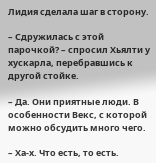Лидия сделала шаг в сторону.

– Сдружилась с этой парочкой? – спросил Хьялти у хускарла, перебравшись к другой стойке.

– Да. Они приятные люди. В особенности Векс, с которой можно обсудить много чего.

– Ха-х. Что есть, то есть.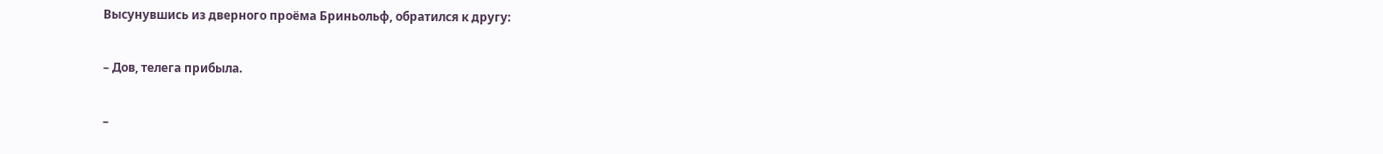Высунувшись из дверного проёма Бриньольф, обратился к другу:

– Дов, телега прибыла.

–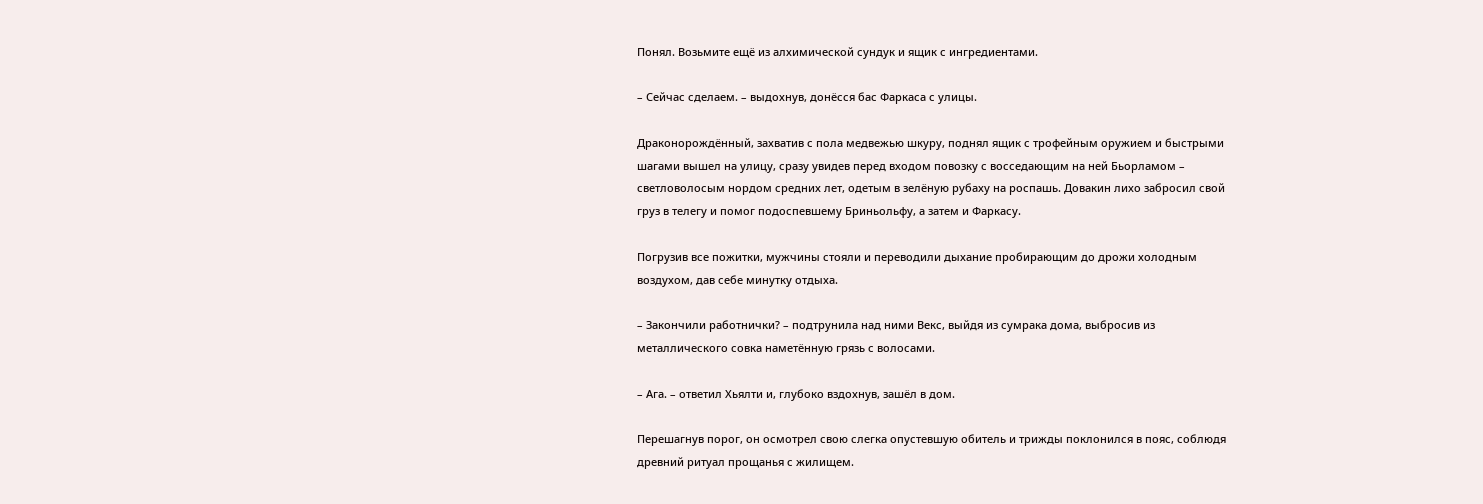Понял. Возьмите ещё из алхимической сундук и ящик с ингредиентами.

– Сейчас сделаем. – выдохнув, донёсся бас Фаркаса с улицы.

Драконорождённый, захватив с пола медвежью шкуру, поднял ящик с трофейным оружием и быстрыми шагами вышел на улицу, сразу увидев перед входом повозку с восседающим на ней Бьорламом – светловолосым нордом средних лет, одетым в зелёную рубаху на роспашь. Довакин лихо забросил свой груз в телегу и помог подоспевшему Бриньольфу, а затем и Фаркасу.

Погрузив все пожитки, мужчины стояли и переводили дыхание пробирающим до дрожи холодным воздухом, дав себе минутку отдыха.

– Закончили работнички? – подтрунила над ними Векс, выйдя из сумрака дома, выбросив из металлического совка наметённую грязь с волосами.

– Ага. – ответил Хьялти и, глубоко вздохнув, зашёл в дом.

Перешагнув порог, он осмотрел свою слегка опустевшую обитель и трижды поклонился в пояс, соблюдя древний ритуал прощанья с жилищем.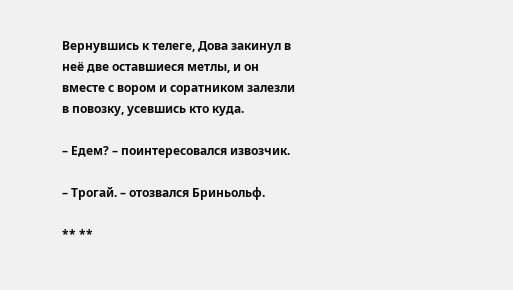Вернувшись к телеге, Дова закинул в неё две оставшиеся метлы, и он вместе с вором и соратником залезли в повозку, усевшись кто куда.

– Едем? – поинтересовался извозчик.

– Трогай. – отозвался Бриньольф.

** **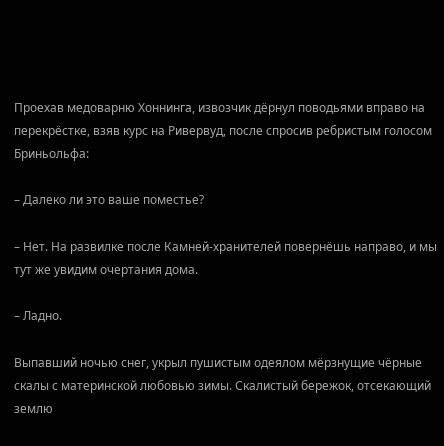Проехав медоварню Хоннинга, извозчик дёрнул поводьями вправо на перекрёстке, взяв курс на Ривервуд, после спросив ребристым голосом Бриньольфа:

– Далеко ли это ваше поместье?

– Нет. На развилке после Камней-хранителей повернёшь направо, и мы тут же увидим очертания дома.

– Ладно.

Выпавший ночью снег, укрыл пушистым одеялом мёрзнущие чёрные скалы с материнской любовью зимы. Скалистый бережок, отсекающий землю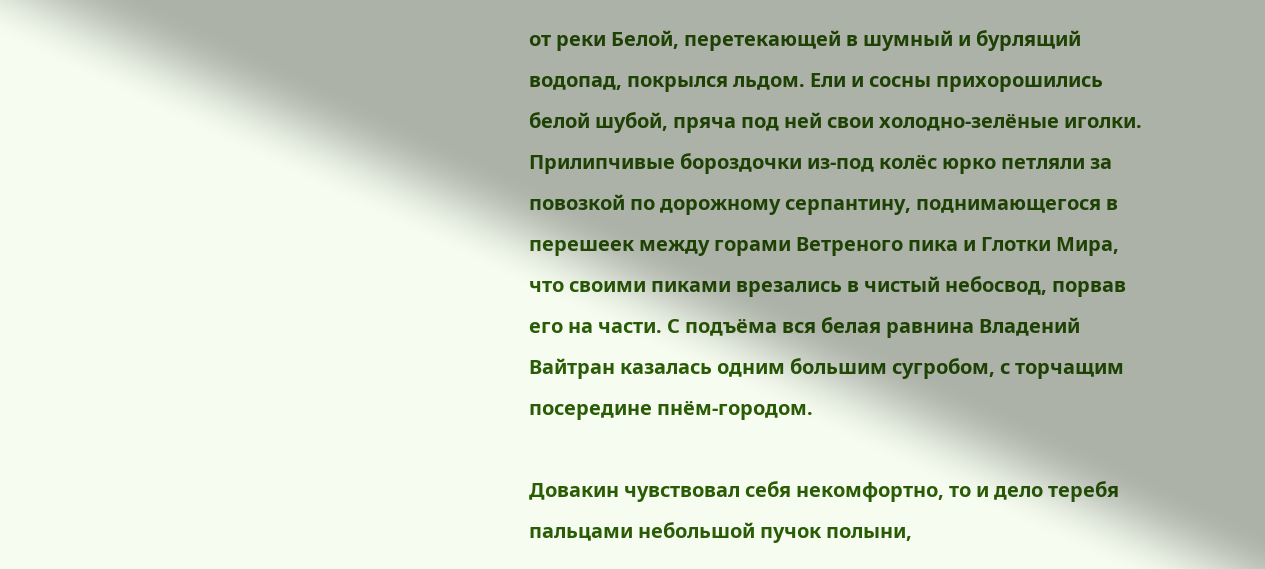от реки Белой, перетекающей в шумный и бурлящий водопад, покрылся льдом. Ели и сосны прихорошились белой шубой, пряча под ней свои холодно-зелёные иголки. Прилипчивые бороздочки из-под колёс юрко петляли за повозкой по дорожному серпантину, поднимающегося в перешеек между горами Ветреного пика и Глотки Мира, что своими пиками врезались в чистый небосвод, порвав его на части. С подъёма вся белая равнина Владений Вайтран казалась одним большим сугробом, с торчащим посередине пнём-городом.

Довакин чувствовал себя некомфортно, то и дело теребя пальцами небольшой пучок полыни,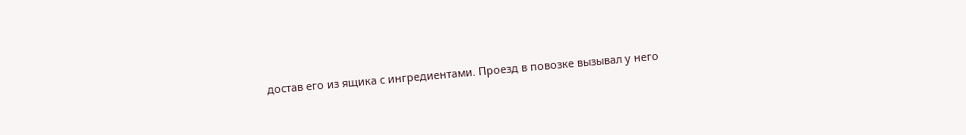достав его из ящика с ингредиентами. Проезд в повозке вызывал у него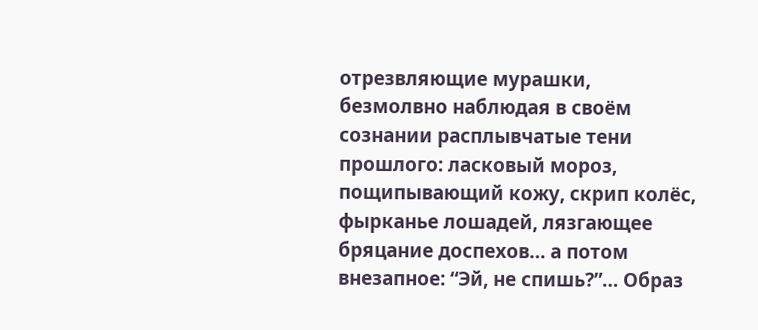отрезвляющие мурашки, безмолвно наблюдая в своём сознании расплывчатые тени прошлого: ласковый мороз, пощипывающий кожу, скрип колёс, фырканье лошадей, лязгающее бряцание доспехов… а потом внезапное: “Эй, не спишь?”… Образ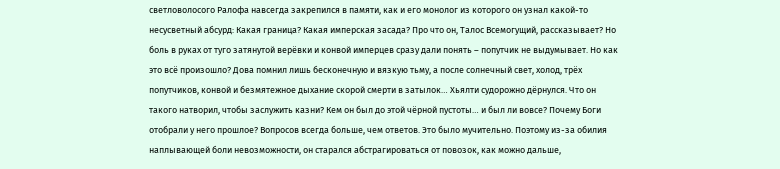светловолосого Ралофа навсегда закрепился в памяти, как и его монолог из которого он узнал какой-то несусветный абсурд: Какая граница? Какая имперская засада? Про что он, Талос Всемогущий, рассказывает? Но боль в руках от туго затянутой верёвки и конвой имперцев сразу дали понять – попутчик не выдумывает. Но как это всё произошло? Дова помнил лишь бесконечную и вязкую тьму, а после солнечный свет, холод, трёх попутчиков, конвой и безмятежное дыхание скорой смерти в затылок… Хьялти судорожно дёрнулся. Что он такого натворил, чтобы заслужить казни? Кем он был до этой чёрной пустоты… и был ли вовсе? Почему Боги отобрали у него прошлое? Вопросов всегда больше, чем ответов. Это было мучительно. Поэтому из-за обилия наплывающей боли невозможности, он старался абстрагироваться от повозок, как можно дальше,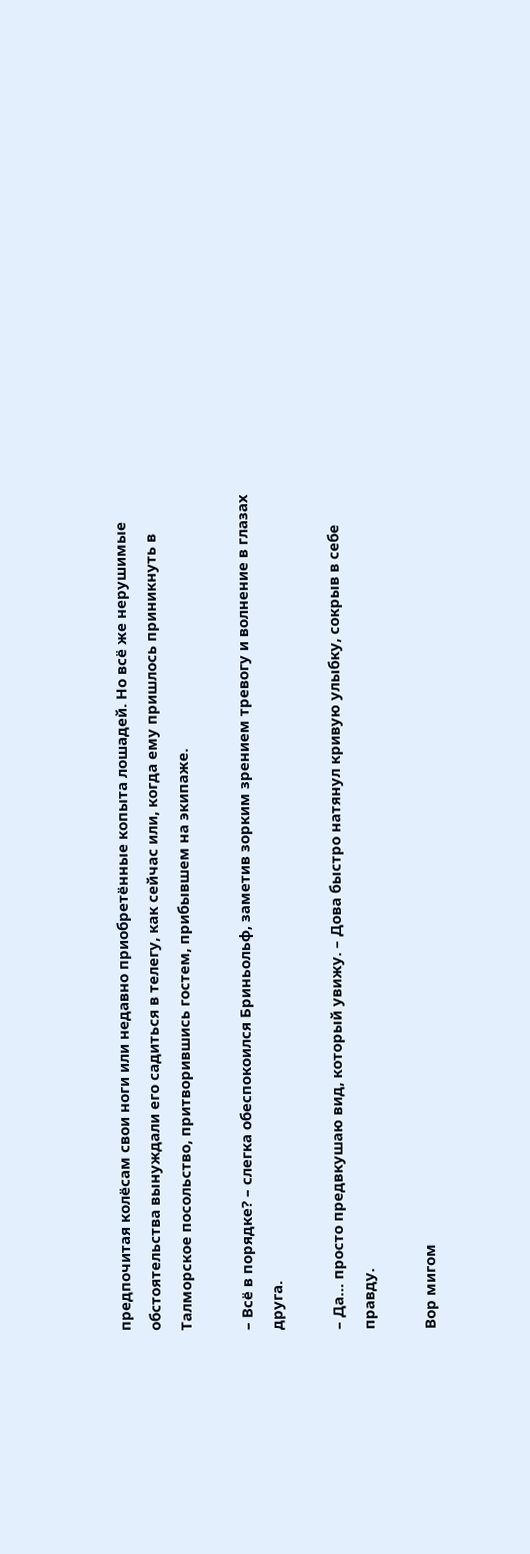предпочитая колёсам свои ноги или недавно приобретённые копыта лошадей. Но всё же нерушимые обстоятельства вынуждали его садиться в телегу, как сейчас или, когда ему пришлось приникнуть в Талморское посольство, притворившись гостем, прибывшем на экипаже.

– Всё в порядке? – слегка обеспокоился Бриньольф, заметив зорким зрением тревогу и волнение в глазах друга.

– Да… просто предвкушаю вид, который увижу. – Дова быстро натянул кривую улыбку, сокрыв в себе правду.

Вор мигом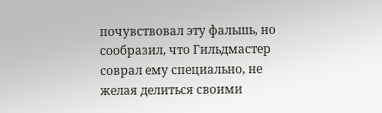почувствовал эту фальшь, но сообразил, что Гильдмастер соврал ему специально, не желая делиться своими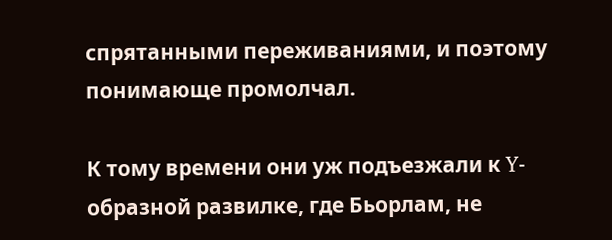спрятанными переживаниями, и поэтому понимающе промолчал.

К тому времени они уж подъезжали к Y-образной развилке, где Бьорлам, не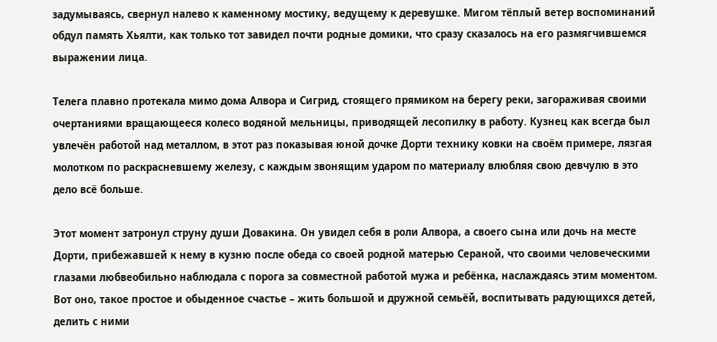задумываясь, свернул налево к каменному мостику, ведущему к деревушке. Мигом тёплый ветер воспоминаний обдул память Хьялти, как только тот завидел почти родные домики, что сразу сказалось на его размягчившемся выражении лица.

Телега плавно протекала мимо дома Алвора и Сигрид, стоящего прямиком на берегу реки, загораживая своими очертаниями вращающееся колесо водяной мельницы, приводящей лесопилку в работу. Кузнец как всегда был увлечён работой над металлом, в этот раз показывая юной дочке Дорти технику ковки на своём примере, лязгая молотком по раскрасневшему железу, с каждым звонящим ударом по материалу влюбляя свою девчулю в это дело всё больше.

Этот момент затронул струну души Довакина. Он увидел себя в роли Алвора, а своего сына или дочь на месте Дорти, прибежавшей к нему в кузню после обеда со своей родной матерью Сераной, что своими человеческими глазами любвеобильно наблюдала с порога за совместной работой мужа и ребёнка, наслаждаясь этим моментом. Вот оно, такое простое и обыденное счастье – жить большой и дружной семьёй, воспитывать радующихся детей, делить с ними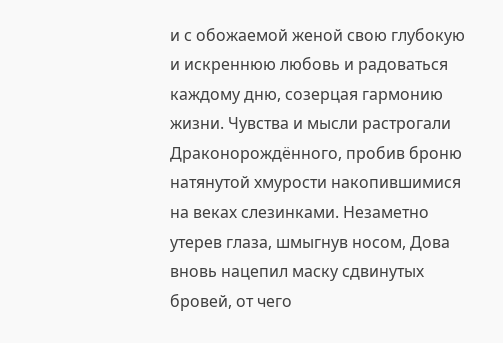и с обожаемой женой свою глубокую и искреннюю любовь и радоваться каждому дню, созерцая гармонию жизни. Чувства и мысли растрогали Драконорождённого, пробив броню натянутой хмурости накопившимися на веках слезинками. Незаметно утерев глаза, шмыгнув носом, Дова вновь нацепил маску сдвинутых бровей, от чего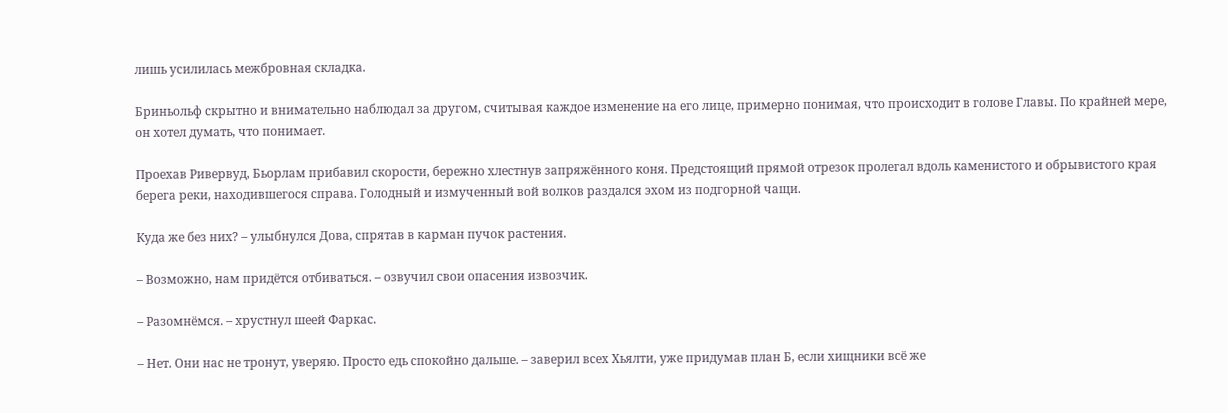лишь усилилась межбровная складка.

Бриньольф скрытно и внимательно наблюдал за другом, считывая каждое изменение на его лице, примерно понимая, что происходит в голове Главы. По крайней мере, он хотел думать, что понимает.

Проехав Ривервуд, Бьорлам прибавил скорости, бережно хлестнув запряжённого коня. Предстоящий прямой отрезок пролегал вдоль каменистого и обрывистого края берега реки, находившегося справа. Голодный и измученный вой волков раздался эхом из подгорной чащи.

Куда же без них? – улыбнулся Дова, спрятав в карман пучок растения.

– Возможно, нам придётся отбиваться. – озвучил свои опасения извозчик.

– Разомнёмся. – хрустнул шеей Фаркас.

– Нет. Они нас не тронут, уверяю. Просто едь спокойно дальше. – заверил всех Хьялти, уже придумав план Б, если хищники всё же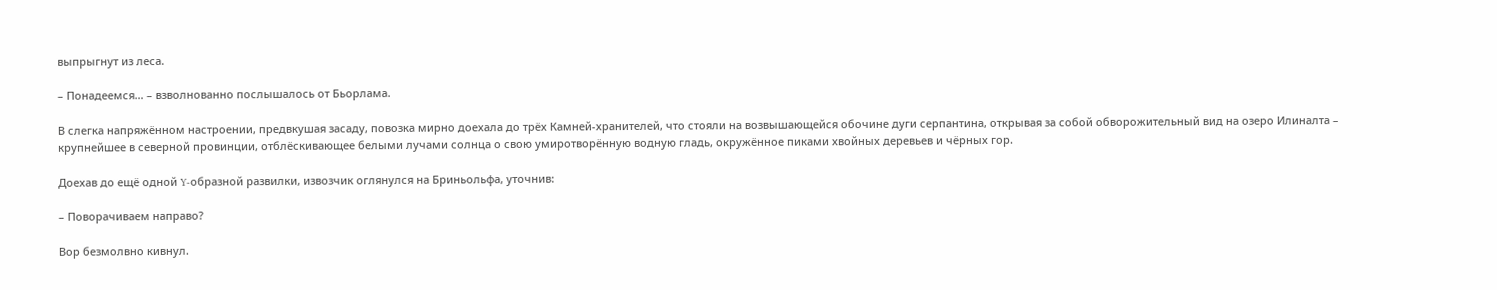выпрыгнут из леса.

– Понадеемся… – взволнованно послышалось от Бьорлама.

В слегка напряжённом настроении, предвкушая засаду, повозка мирно доехала до трёх Камней-хранителей, что стояли на возвышающейся обочине дуги серпантина, открывая за собой обворожительный вид на озеро Илиналта – крупнейшее в северной провинции, отблёскивающее белыми лучами солнца о свою умиротворённую водную гладь, окружённое пиками хвойных деревьев и чёрных гор.

Доехав до ещё одной Y-образной развилки, извозчик оглянулся на Бриньольфа, уточнив:

– Поворачиваем направо?

Вор безмолвно кивнул.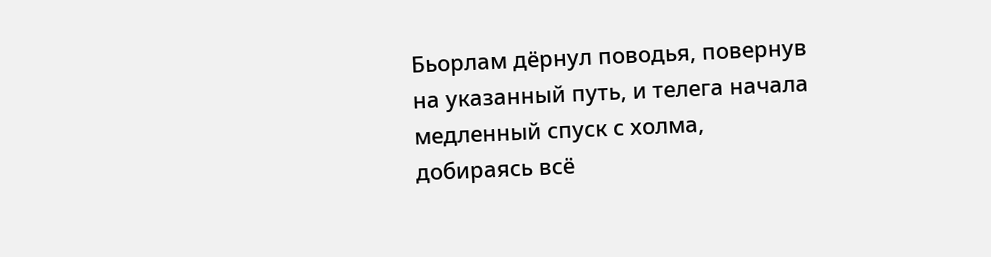Бьорлам дёрнул поводья, повернув на указанный путь, и телега начала медленный спуск с холма, добираясь всё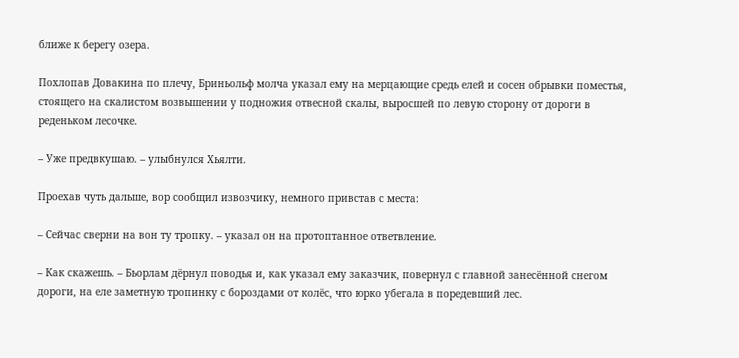ближе к берегу озера.

Похлопав Довакина по плечу, Бриньольф молча указал ему на мерцающие средь елей и сосен обрывки поместья, стоящего на скалистом возвышении у подножия отвесной скалы, выросшей по левую сторону от дороги в реденьком лесочке.

– Уже предвкушаю. – улыбнулся Хьялти.

Проехав чуть дальше, вор сообщил извозчику, немного привстав с места:

– Сейчас сверни на вон ту тропку. – указал он на протоптанное ответвление.

– Как скажешь. – Бьорлам дёрнул поводья и, как указал ему заказчик, повернул с главной занесённой снегом дороги, на еле заметную тропинку с бороздами от колёс, что юрко убегала в поредевший лес.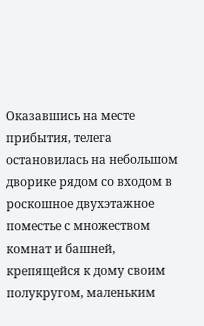Оказавшись на месте прибытия, телега остановилась на небольшом дворике рядом со входом в роскошное двухэтажное поместье с множеством комнат и башней, крепящейся к дому своим полукругом, маленьким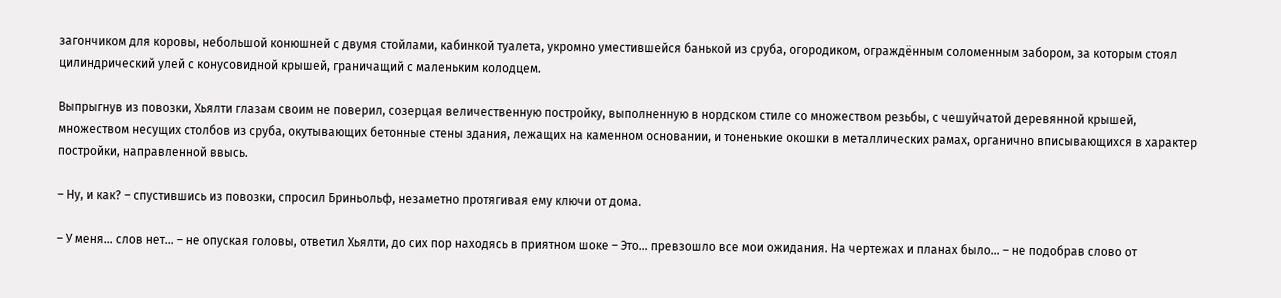загончиком для коровы, небольшой конюшней с двумя стойлами, кабинкой туалета, укромно уместившейся банькой из сруба, огородиком, ограждённым соломенным забором, за которым стоял цилиндрический улей с конусовидной крышей, граничащий с маленьким колодцем.

Выпрыгнув из повозки, Хьялти глазам своим не поверил, созерцая величественную постройку, выполненную в нордском стиле со множеством резьбы, с чешуйчатой деревянной крышей, множеством несущих столбов из сруба, окутывающих бетонные стены здания, лежащих на каменном основании, и тоненькие окошки в металлических рамах, органично вписывающихся в характер постройки, направленной ввысь.

– Ну, и как? – спустившись из повозки, спросил Бриньольф, незаметно протягивая ему ключи от дома.

– У меня… слов нет… – не опуская головы, ответил Хьялти, до сих пор находясь в приятном шоке – Это… превзошло все мои ожидания. На чертежах и планах было… – не подобрав слово от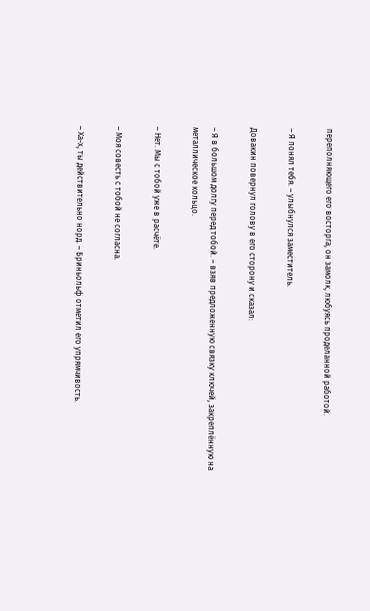переполняющего его восторга, он замолк, любуясь проделанной работой.

– Я понял тебя. – улыбнулся заместитель.

Довакин повернул голову в его сторону и сказал:

– Я в большом долгу перед тобой. – взяв предложенную связку ключей, закреплённую на металлическое кольцо.

– Нет. Мы с тобой уже в расчёте.

– Моя совесть с тобой не согласна.

– Ха-х, ты действительно норд. – Бриньольф отметил его упрямчивость.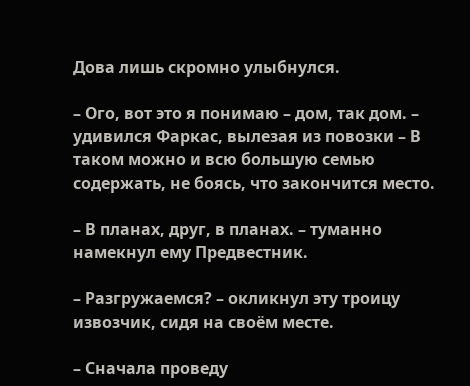Дова лишь скромно улыбнулся.

– Ого, вот это я понимаю – дом, так дом. – удивился Фаркас, вылезая из повозки – В таком можно и всю большую семью содержать, не боясь, что закончится место.

– В планах, друг, в планах. – туманно намекнул ему Предвестник.

– Разгружаемся? – окликнул эту троицу извозчик, сидя на своём месте.

– Сначала проведу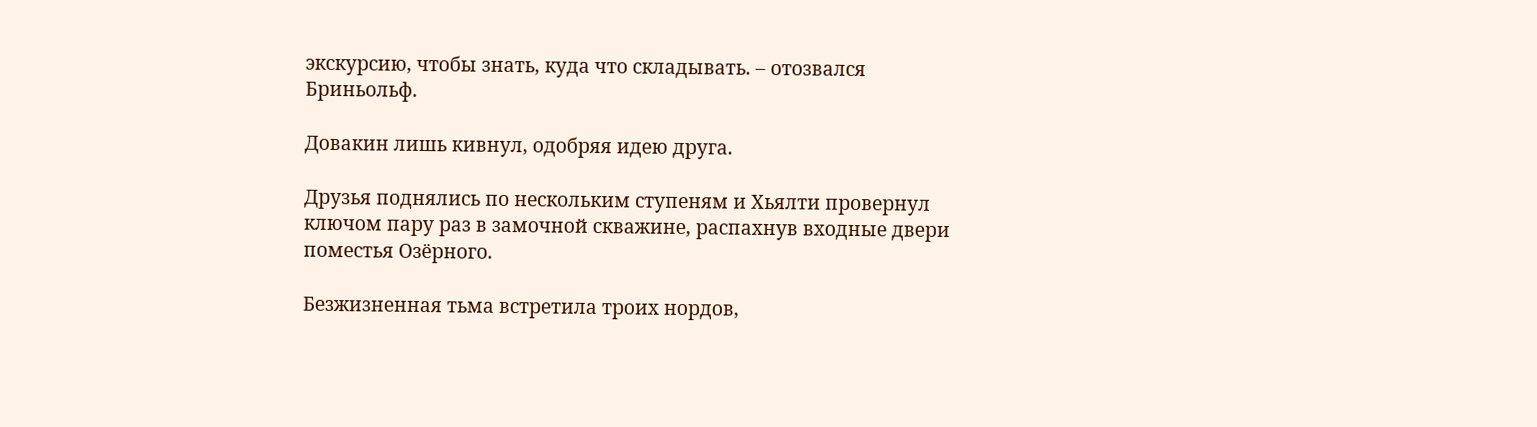экскурсию, чтобы знать, куда что складывать. – отозвался Бриньольф.

Довакин лишь кивнул, одобряя идею друга.

Друзья поднялись по нескольким ступеням и Хьялти провернул ключом пару раз в замочной скважине, распахнув входные двери поместья Озёрного.

Безжизненная тьма встретила троих нордов,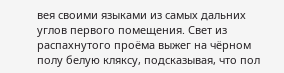вея своими языками из самых дальних углов первого помещения. Свет из распахнутого проёма выжег на чёрном полу белую кляксу, подсказывая, что пол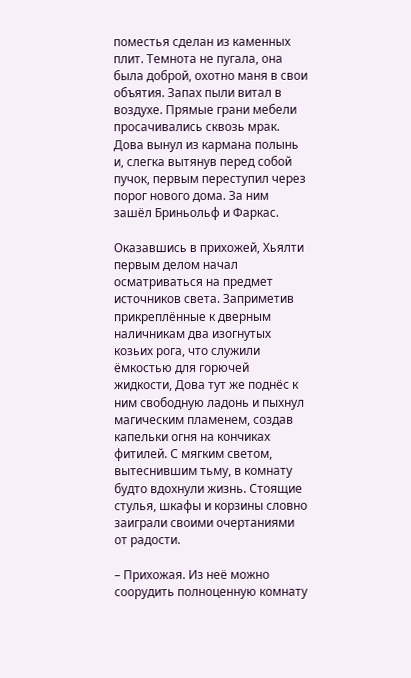поместья сделан из каменных плит. Темнота не пугала, она была доброй, охотно маня в свои объятия. Запах пыли витал в воздухе. Прямые грани мебели просачивались сквозь мрак. Дова вынул из кармана полынь и, слегка вытянув перед собой пучок, первым переступил через порог нового дома. За ним зашёл Бриньольф и Фаркас.

Оказавшись в прихожей, Хьялти первым делом начал осматриваться на предмет источников света. Заприметив прикреплённые к дверным наличникам два изогнутых козьих рога, что служили ёмкостью для горючей жидкости, Дова тут же поднёс к ним свободную ладонь и пыхнул магическим пламенем, создав капельки огня на кончиках фитилей. С мягким светом, вытеснившим тьму, в комнату будто вдохнули жизнь. Стоящие стулья, шкафы и корзины словно заиграли своими очертаниями от радости.

– Прихожая. Из неё можно соорудить полноценную комнату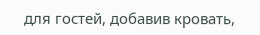для гостей, добавив кровать,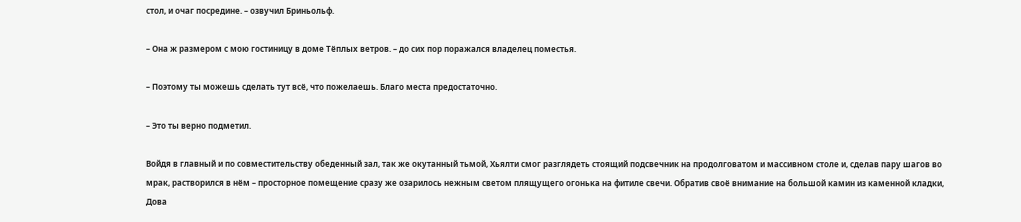стол, и очаг посредине. – озвучил Бриньольф.

– Она ж размером с мою гостиницу в доме Тёплых ветров. – до сих пор поражался владелец поместья.

– Поэтому ты можешь сделать тут всё, что пожелаешь. Благо места предостаточно.

– Это ты верно подметил.

Войдя в главный и по совместительству обеденный зал, так же окутанный тьмой, Хьялти смог разглядеть стоящий подсвечник на продолговатом и массивном столе и, сделав пару шагов во мрак, растворился в нём – просторное помещение сразу же озарилось нежным светом плящущего огонька на фитиле свечи. Обратив своё внимание на большой камин из каменной кладки, Дова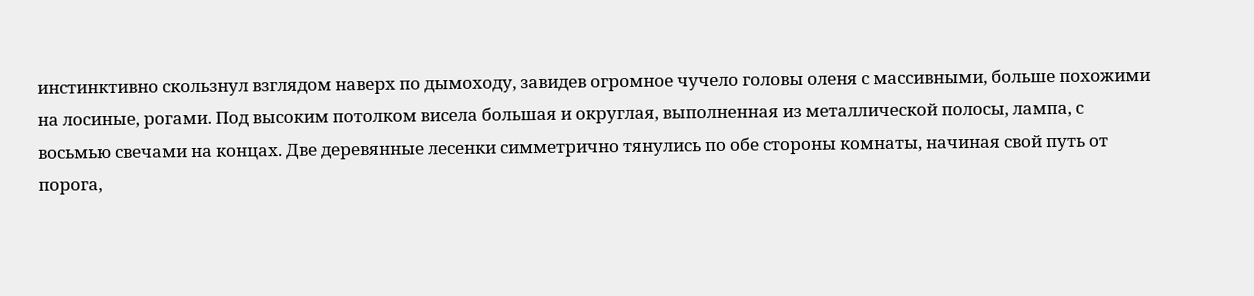инстинктивно скользнул взглядом наверх по дымоходу, завидев огромное чучело головы оленя с массивными, больше похожими на лосиные, рогами. Под высоким потолком висела большая и округлая, выполненная из металлической полосы, лампа, с восьмью свечами на концах. Две деревянные лесенки симметрично тянулись по обе стороны комнаты, начиная свой путь от порога,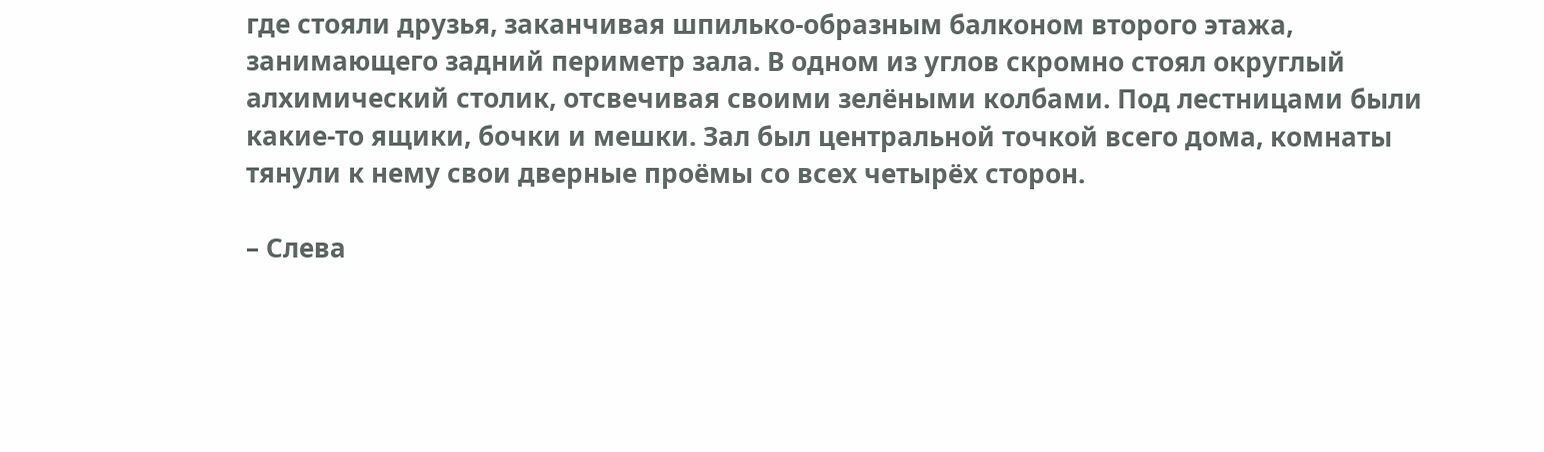где стояли друзья, заканчивая шпилько-образным балконом второго этажа, занимающего задний периметр зала. В одном из углов скромно стоял округлый алхимический столик, отсвечивая своими зелёными колбами. Под лестницами были какие-то ящики, бочки и мешки. Зал был центральной точкой всего дома, комнаты тянули к нему свои дверные проёмы со всех четырёх сторон.

– Слева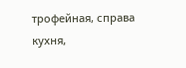трофейная, справа кухня,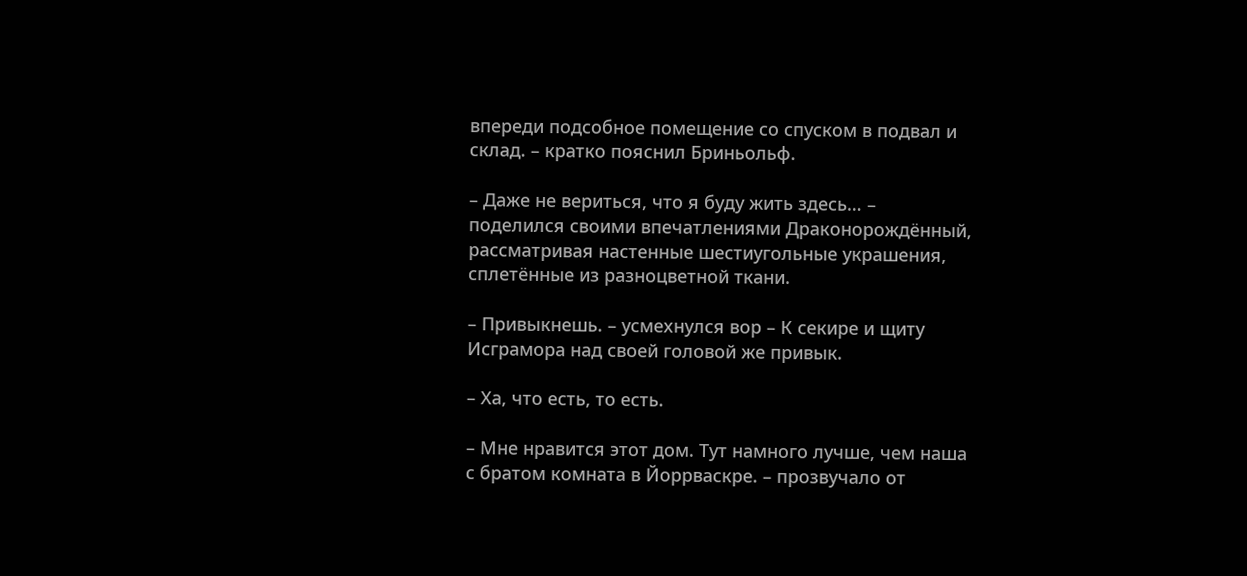впереди подсобное помещение со спуском в подвал и склад. – кратко пояснил Бриньольф.

– Даже не вериться, что я буду жить здесь… – поделился своими впечатлениями Драконорождённый, рассматривая настенные шестиугольные украшения, сплетённые из разноцветной ткани.

– Привыкнешь. – усмехнулся вор – К секире и щиту Исграмора над своей головой же привык.

– Ха, что есть, то есть.

– Мне нравится этот дом. Тут намного лучше, чем наша с братом комната в Йоррваскре. – прозвучало от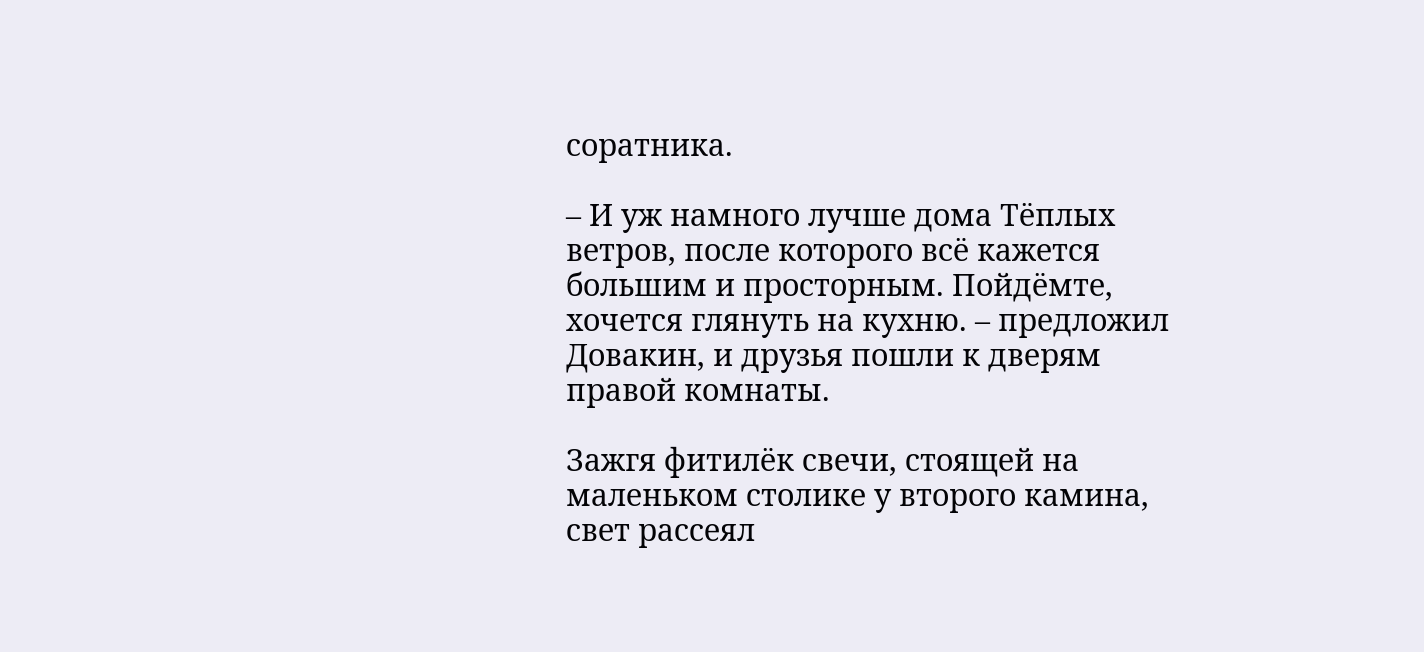соратника.

– И уж намного лучше дома Тёплых ветров, после которого всё кажется большим и просторным. Пойдёмте, хочется глянуть на кухню. – предложил Довакин, и друзья пошли к дверям правой комнаты.

Зажгя фитилёк свечи, стоящей на маленьком столике у второго камина, свет рассеял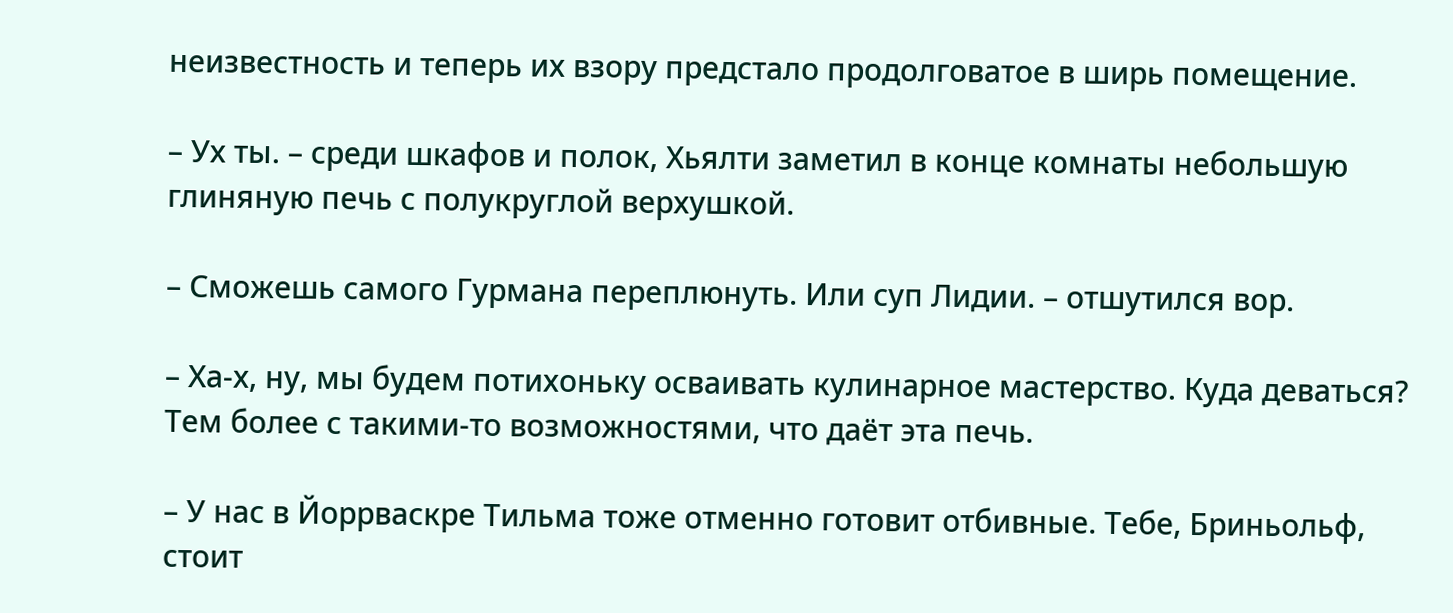неизвестность и теперь их взору предстало продолговатое в ширь помещение.

– Ух ты. – среди шкафов и полок, Хьялти заметил в конце комнаты небольшую глиняную печь с полукруглой верхушкой.

– Сможешь самого Гурмана переплюнуть. Или суп Лидии. – отшутился вор.

– Ха-х, ну, мы будем потихоньку осваивать кулинарное мастерство. Куда деваться? Тем более с такими-то возможностями, что даёт эта печь.

– У нас в Йоррваскре Тильма тоже отменно готовит отбивные. Тебе, Бриньольф, стоит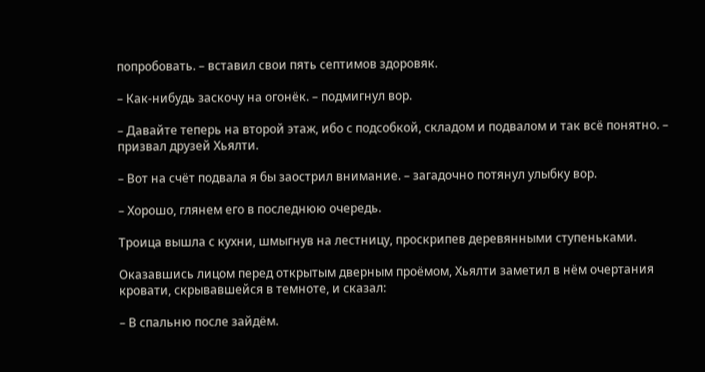попробовать. – вставил свои пять септимов здоровяк.

– Как-нибудь заскочу на огонёк. – подмигнул вор.

– Давайте теперь на второй этаж, ибо с подсобкой, складом и подвалом и так всё понятно. – призвал друзей Хьялти.

– Вот на счёт подвала я бы заострил внимание. – загадочно потянул улыбку вор.

– Хорошо, глянем его в последнюю очередь.

Троица вышла с кухни, шмыгнув на лестницу, проскрипев деревянными ступеньками.

Оказавшись лицом перед открытым дверным проёмом, Хьялти заметил в нём очертания кровати, скрывавшейся в темноте, и сказал:

– В спальню после зайдём.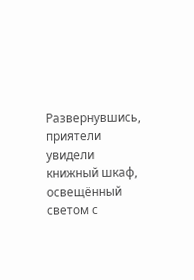Развернувшись, приятели увидели книжный шкаф, освещённый светом с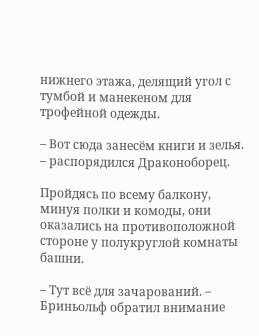нижнего этажа, делящий угол с тумбой и манекеном для трофейной одежды.

– Вот сюда занесём книги и зелья. – распорядился Драконоборец.

Пройдясь по всему балкону, минуя полки и комоды, они оказались на противоположной стороне у полукруглой комнаты башни.

– Тут всё для зачарований. – Бриньольф обратил внимание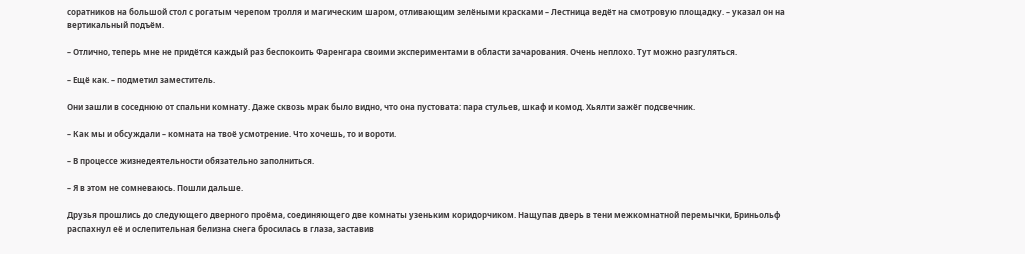соратников на большой стол с рогатым черепом тролля и магическим шаром, отливающим зелёными красками – Лестница ведёт на смотровую площадку. – указал он на вертикальный подъём.

– Отлично, теперь мне не придётся каждый раз беспокоить Фаренгара своими экспериментами в области зачарования. Очень неплохо. Тут можно разгуляться.

– Ещё как. – подметил заместитель.

Они зашли в соседнюю от спальни комнату. Даже сквозь мрак было видно, что она пустовата: пара стульев, шкаф и комод. Хьялти зажёг подсвечник.

– Как мы и обсуждали – комната на твоё усмотрение. Что хочешь, то и вороти.

– В процессе жизнедеятельности обязательно заполниться.

– Я в этом не сомневаюсь. Пошли дальше.

Друзья прошлись до следующего дверного проёма, соединяющего две комнаты узеньким коридорчиком. Нащупав дверь в тени межкомнатной перемычки, Бриньольф распахнул её и ослепительная белизна снега бросилась в глаза, заставив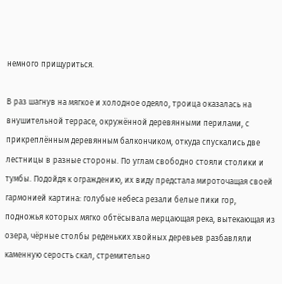немного прищуриться.

В раз шагнув на мягкое и холодное одеяло, троица оказалась на внушительной террасе, окружённой деревянными перилами, с прикреплённым деревянным балкончиком, откуда спускались две лестницы в разные стороны. По углам свободно стояли столики и тумбы. Подойдя к ограждению, их виду предстала мироточащая своей гармонией картина: голубые небеса резали белые пики гор, подножья которых мягко обтёсывала мерцающая река, вытекающая из озера, чёрные столбы реденьких хвойных деревьев разбавляли каменную серость скал, стремительно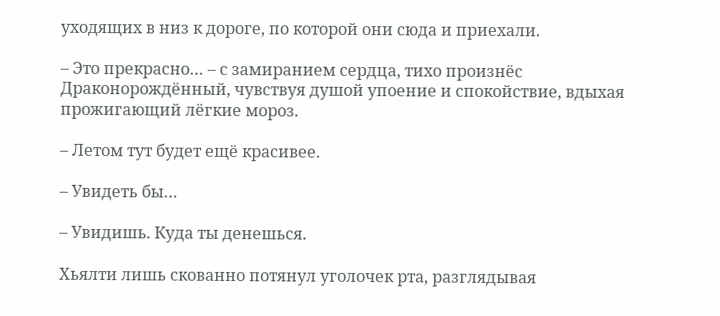уходящих в низ к дороге, по которой они сюда и приехали.

– Это прекрасно… – с замиранием сердца, тихо произнёс Драконорождённый, чувствуя душой упоение и спокойствие, вдыхая прожигающий лёгкие мороз.

– Летом тут будет ещё красивее.

– Увидеть бы…

– Увидишь. Куда ты денешься.

Хьялти лишь скованно потянул уголочек рта, разглядывая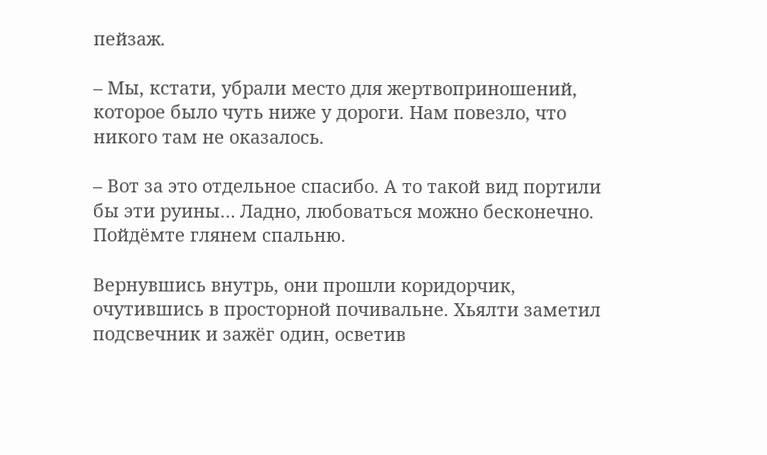пейзаж.

– Мы, кстати, убрали место для жертвоприношений, которое было чуть ниже у дороги. Нам повезло, что никого там не оказалось.

– Вот за это отдельное спасибо. А то такой вид портили бы эти руины… Ладно, любоваться можно бесконечно. Пойдёмте глянем спальню.

Вернувшись внутрь, они прошли коридорчик, очутившись в просторной почивальне. Хьялти заметил подсвечник и зажёг один, осветив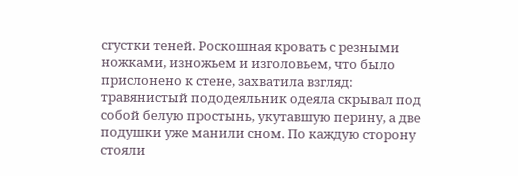сгустки теней. Роскошная кровать с резными ножками, изножьем и изголовьем, что было прислонено к стене, захватила взгляд: травянистый пододеяльник одеяла скрывал под собой белую простынь, укутавшую перину, а две подушки уже манили сном. По каждую сторону стояли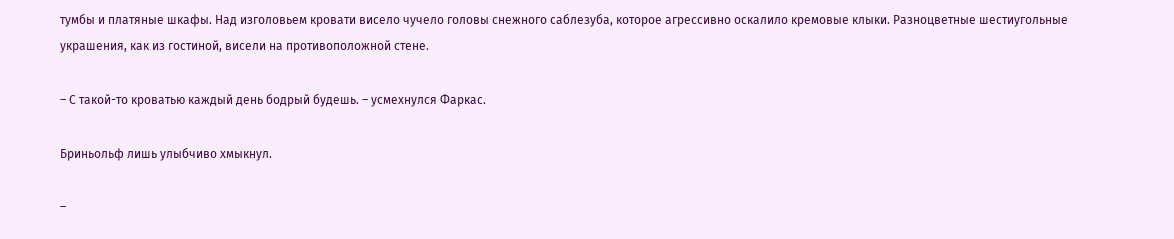тумбы и платяные шкафы. Над изголовьем кровати висело чучело головы снежного саблезуба, которое агрессивно оскалило кремовые клыки. Разноцветные шестиугольные украшения, как из гостиной, висели на противоположной стене.

– С такой-то кроватью каждый день бодрый будешь. – усмехнулся Фаркас.

Бриньольф лишь улыбчиво хмыкнул.

–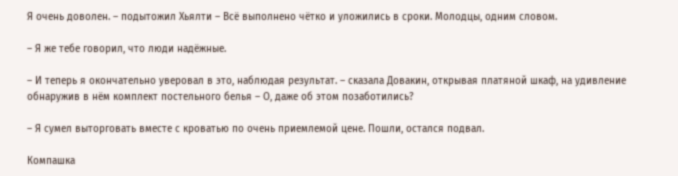Я очень доволен. – подытожил Хьялти – Всё выполнено чётко и уложились в сроки. Молодцы, одним словом.

– Я же тебе говорил, что люди надёжные.

– И теперь я окончательно уверовал в это, наблюдая результат. – сказала Довакин, открывая платяной шкаф, на удивление обнаружив в нём комплект постельного белья – О, даже об этом позаботились?

– Я сумел выторговать вместе с кроватью по очень приемлемой цене. Пошли, остался подвал.

Компашка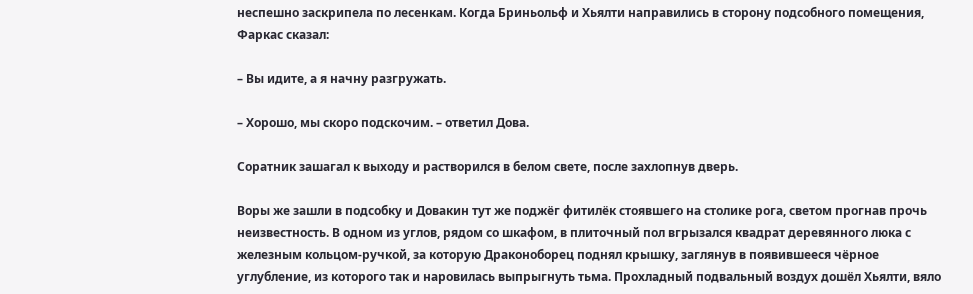неспешно заскрипела по лесенкам. Когда Бриньольф и Хьялти направились в сторону подсобного помещения, Фаркас сказал:

– Вы идите, а я начну разгружать.

– Хорошо, мы скоро подскочим. – ответил Дова.

Соратник зашагал к выходу и растворился в белом свете, после захлопнув дверь.

Воры же зашли в подсобку и Довакин тут же поджёг фитилёк стоявшего на столике рога, светом прогнав прочь неизвестность. В одном из углов, рядом со шкафом, в плиточный пол вгрызался квадрат деревянного люка с железным кольцом-ручкой, за которую Драконоборец поднял крышку, заглянув в появившееся чёрное углубление, из которого так и наровилась выпрыгнуть тьма. Прохладный подвальный воздух дошёл Хьялти, вяло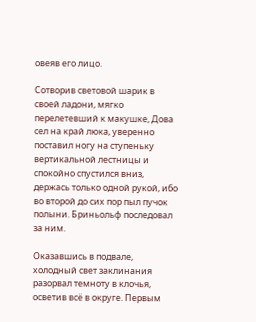овеяв его лицо.

Сотворив световой шарик в своей ладони, мягко перелетевший к макушке, Дова сел на край люка, уверенно поставил ногу на ступеньку вертикальной лестницы и спокойно спустился вниз, держась только одной рукой, ибо во второй до сих пор пыл пучок полыни. Бриньольф последовал за ним.

Оказавшись в подвале, холодный свет заклинания разорвал темноту в клочья, осветив всё в округе. Первым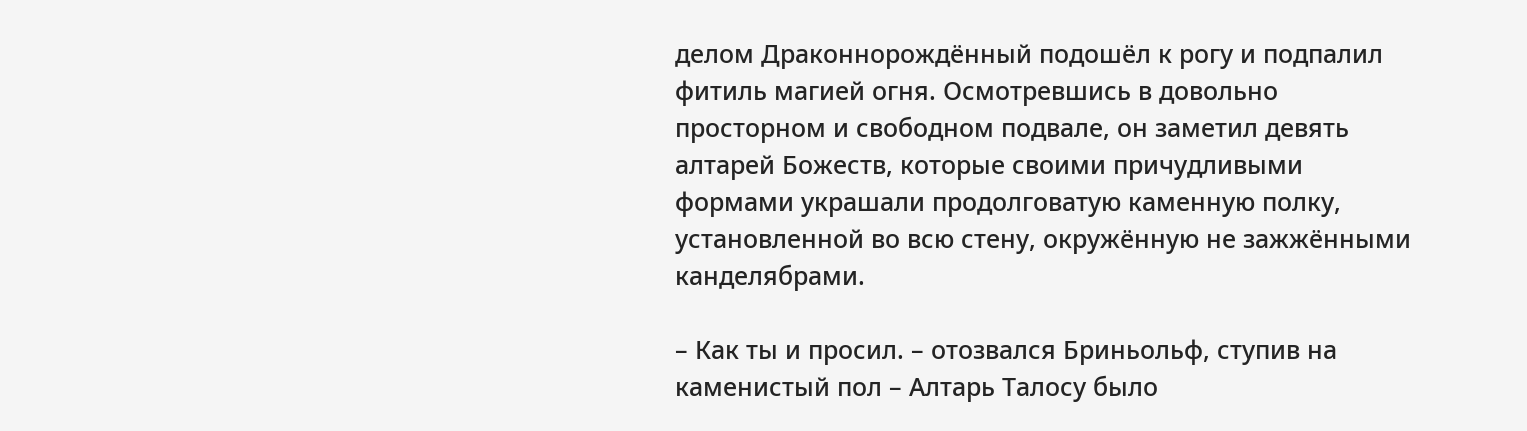делом Драконнорождённый подошёл к рогу и подпалил фитиль магией огня. Осмотревшись в довольно просторном и свободном подвале, он заметил девять алтарей Божеств, которые своими причудливыми формами украшали продолговатую каменную полку, установленной во всю стену, окружённую не зажжёнными канделябрами.

– Как ты и просил. – отозвался Бриньольф, ступив на каменистый пол – Алтарь Талосу было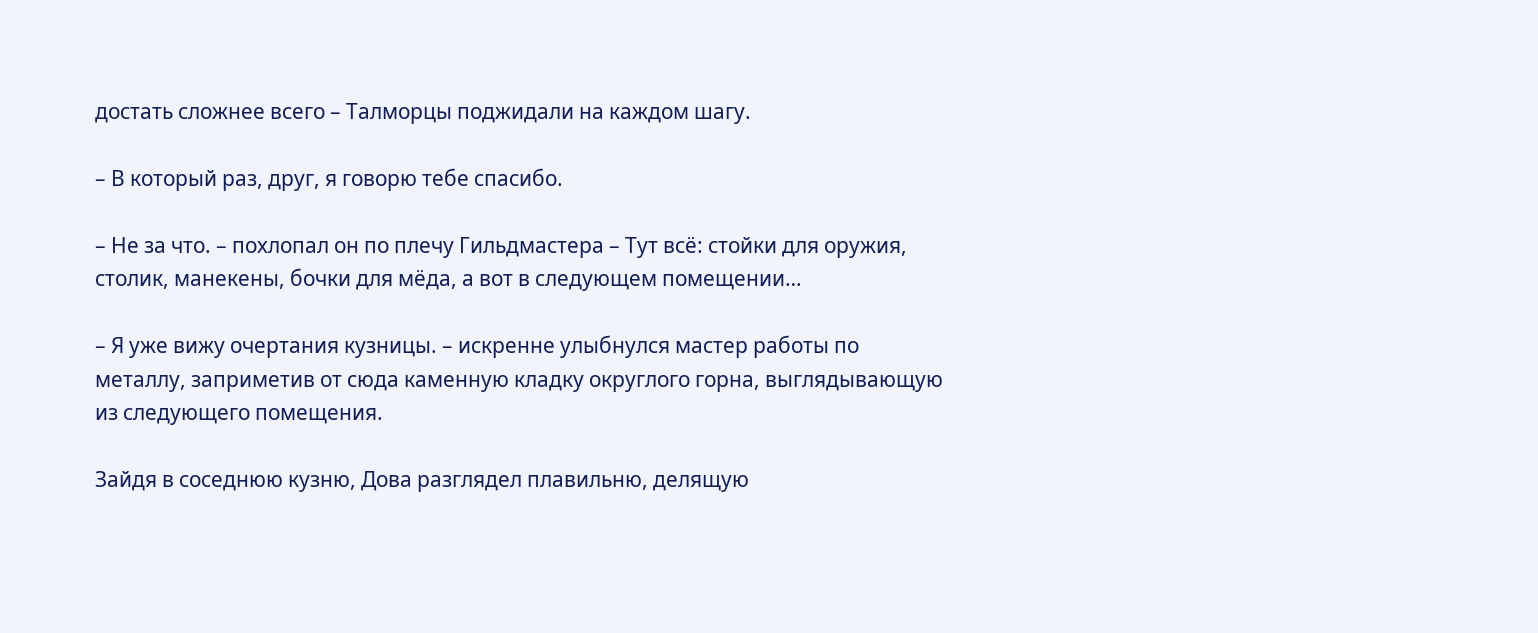достать сложнее всего – Талморцы поджидали на каждом шагу.

– В который раз, друг, я говорю тебе спасибо.

– Не за что. – похлопал он по плечу Гильдмастера – Тут всё: стойки для оружия, столик, манекены, бочки для мёда, а вот в следующем помещении…

– Я уже вижу очертания кузницы. – искренне улыбнулся мастер работы по металлу, заприметив от сюда каменную кладку округлого горна, выглядывающую из следующего помещения.

Зайдя в соседнюю кузню, Дова разглядел плавильню, делящую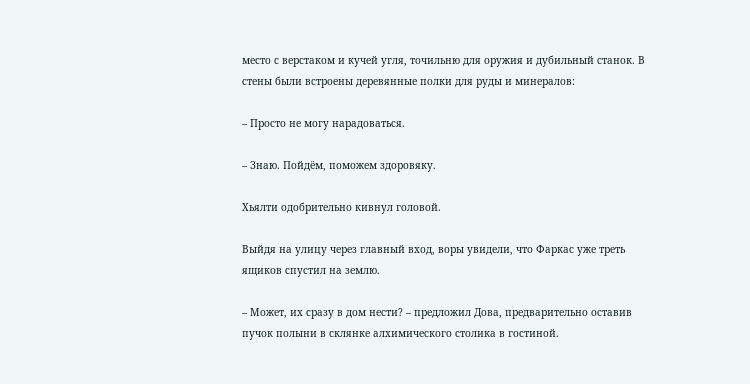место с верстаком и кучей угля, точильню для оружия и дубильный станок. В стены были встроены деревянные полки для руды и минералов:

– Просто не могу нарадоваться.

– Знаю. Пойдём, поможем здоровяку.

Хьялти одобрительно кивнул головой.

Выйдя на улицу через главный вход, воры увидели, что Фаркас уже треть ящиков спустил на землю.

– Может, их сразу в дом нести? – предложил Дова, предварительно оставив пучок полыни в склянке алхимического столика в гостиной.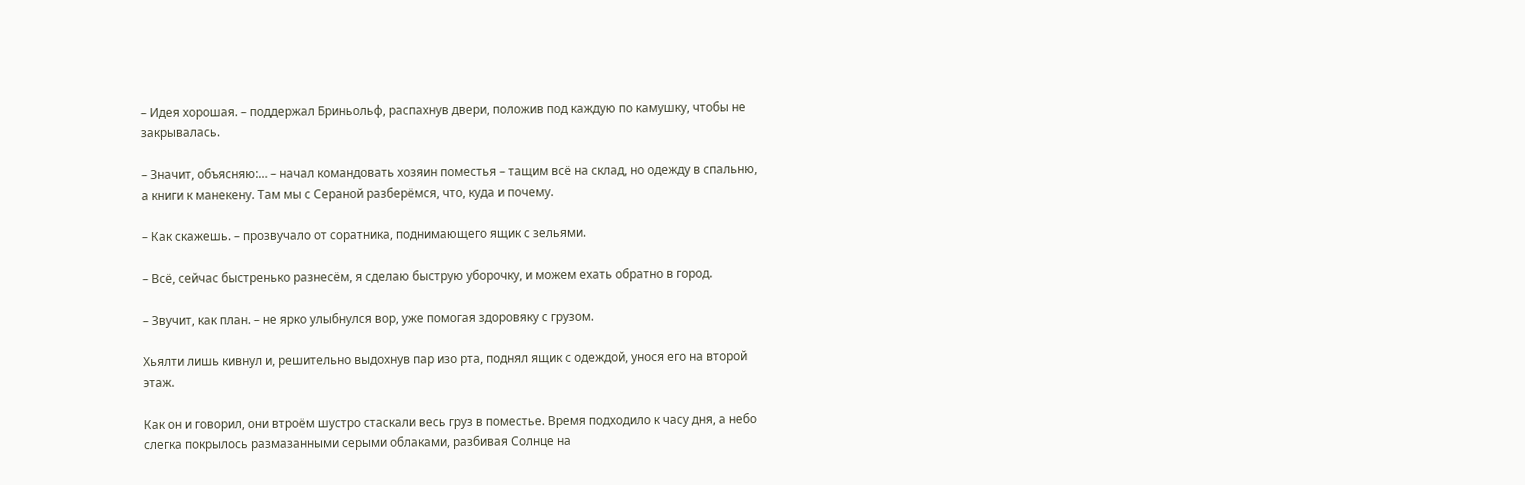– Идея хорошая. – поддержал Бриньольф, распахнув двери, положив под каждую по камушку, чтобы не закрывалась.

– Значит, объясняю:… – начал командовать хозяин поместья – тащим всё на склад, но одежду в спальню, а книги к манекену. Там мы с Сераной разберёмся, что, куда и почему.

– Как скажешь. – прозвучало от соратника, поднимающего ящик с зельями.

– Всё, сейчас быстренько разнесём, я сделаю быструю уборочку, и можем ехать обратно в город.

– Звучит, как план. – не ярко улыбнулся вор, уже помогая здоровяку с грузом.

Хьялти лишь кивнул и, решительно выдохнув пар изо рта, поднял ящик с одеждой, унося его на второй этаж.

Как он и говорил, они втроём шустро стаскали весь груз в поместье. Время подходило к часу дня, а небо слегка покрылось размазанными серыми облаками, разбивая Солнце на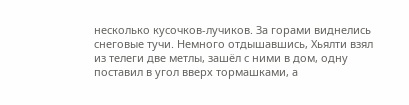несколько кусочков-лучиков. За горами виднелись снеговые тучи. Немного отдышавшись, Хьялти взял из телеги две метлы, зашёл с ними в дом, одну поставил в угол вверх тормашками, а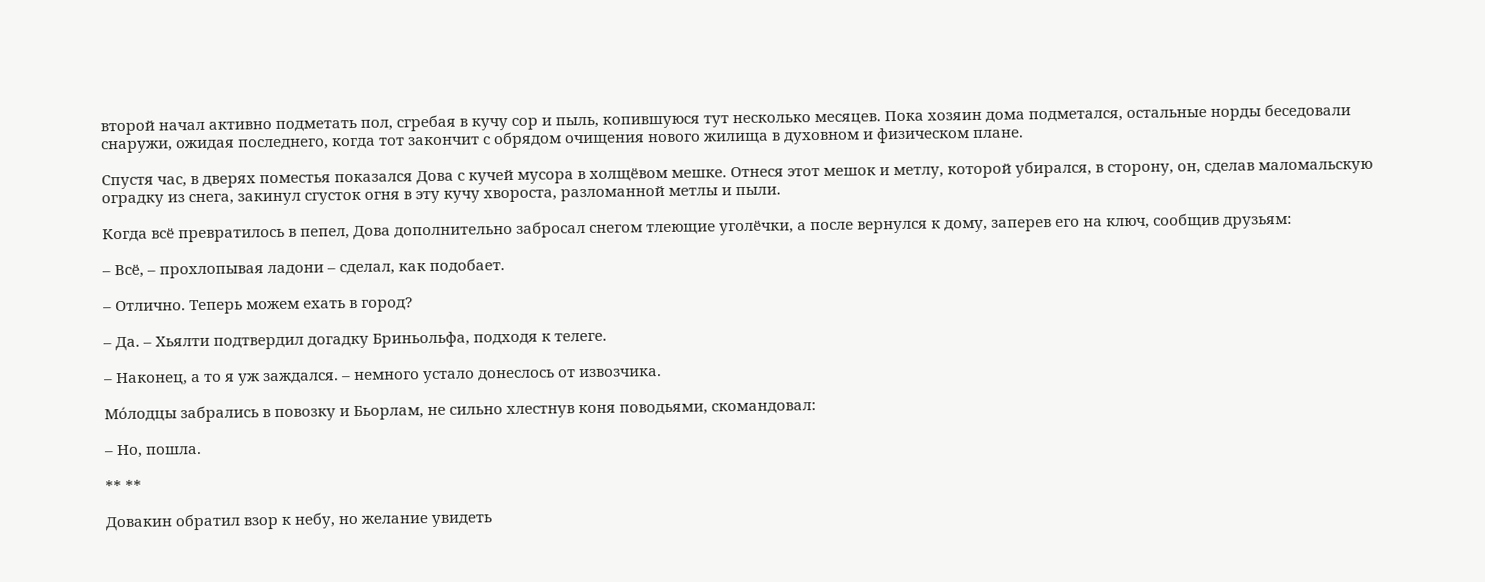второй начал активно подметать пол, сгребая в кучу сор и пыль, копившуюся тут несколько месяцев. Пока хозяин дома подметался, остальные норды беседовали снаружи, ожидая последнего, когда тот закончит с обрядом очищения нового жилища в духовном и физическом плане.

Спустя час, в дверях поместья показался Дова с кучей мусора в холщёвом мешке. Отнеся этот мешок и метлу, которой убирался, в сторону, он, сделав маломальскую оградку из снега, закинул сгусток огня в эту кучу хвороста, разломанной метлы и пыли.

Когда всё превратилось в пепел, Дова дополнительно забросал снегом тлеющие уголёчки, а после вернулся к дому, заперев его на ключ, сообщив друзьям:

– Всё, – прохлопывая ладони – сделал, как подобает.

– Отлично. Теперь можем ехать в город?

– Да. – Хьялти подтвердил догадку Бриньольфа, подходя к телеге.

– Наконец, а то я уж заждался. – немного устало донеслось от извозчика.

Мо́лодцы забрались в повозку и Бьорлам, не сильно хлестнув коня поводьями, скомандовал:

– Но, пошла.

** **

Довакин обратил взор к небу, но желание увидеть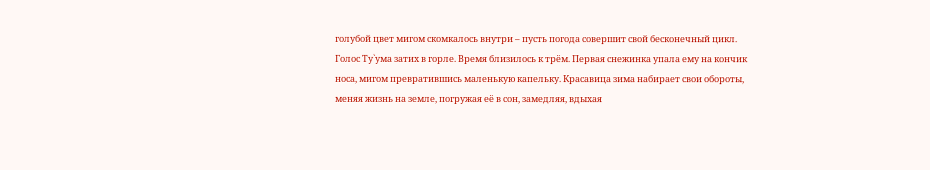голубой цвет мигом скомкалось внутри – пусть погода совершит свой бесконечный цикл. Голос Ту`ума затих в горле. Время близилось к трём. Первая снежинка упала ему на кончик носа, мигом превратившись маленькую капельку. Красавица зима набирает свои обороты, меняя жизнь на земле, погружая её в сон, замедляя, вдыхая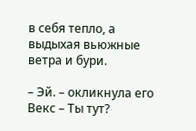в себя тепло, а выдыхая вьюжные ветра и бури.

– Эй. – окликнула его Векс – Ты тут?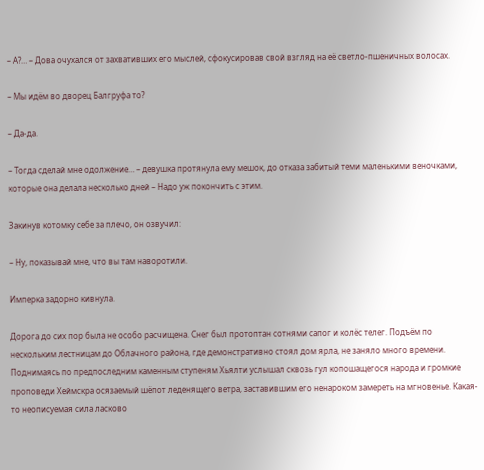– А?… – Дова очухался от захвативших его мыслей, сфокусировав свой взгляд на её светло-пшеничных волосах.

– Мы идём во дворец Балгруфа то?

– Да-да.

– Тогда сделай мне одолжение… – девушка протянула ему мешок, до отказа забитый теми маленькими веночками, которые она делала несколько дней – Надо уж покончить с этим.

Закинув котомку себе за плечо, он озвучил:

– Ну, показывай мне, что вы там наворотили.

Имперка задорно кивнула.

Дорога до сих пор была не особо расчищена. Снег был протоптан сотнями сапог и колёс телег. Подъём по нескольким лестницам до Облачного района, где демонстративно стоял дом ярла, не заняло много времени. Поднимаясь по предпоследним каменным ступеням Хьялти услышал сквозь гул копошащегося народа и громкие проповеди Хеймскра осязаемый шёпот леденящего ветра, заставившим его ненароком замереть на мгновенье. Какая-то неописуемая сила ласково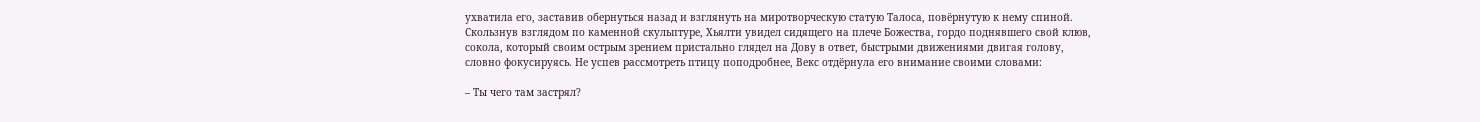ухватила его, заставив обернуться назад и взглянуть на миротворческую статую Талоса, повёрнутую к нему спиной. Скользнув взглядом по каменной скульптуре, Хьялти увидел сидящего на плече Божества, гордо поднявшего свой клюв, сокола, который своим острым зрением пристально глядел на Дову в ответ, быстрыми движениями двигая голову, словно фокусируясь. Не успев рассмотреть птицу поподробнее, Векс отдёрнула его внимание своими словами:

– Ты чего там застрял?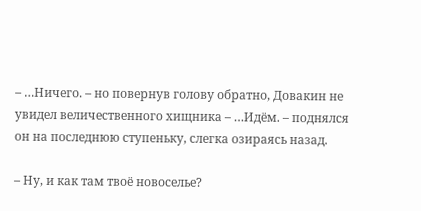– …Ничего. – но повернув голову обратно, Довакин не увидел величественного хищника – …Идём. – поднялся он на последнюю ступеньку, слегка озираясь назад.

– Ну, и как там твоё новоселье?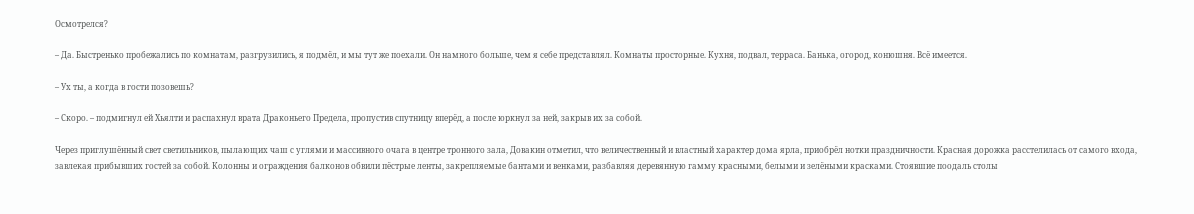Осмотрелся?

– Да. Быстренько пробежались по комнатам, разгрузились, я подмёл, и мы тут же поехали. Он намного больше, чем я себе представлял. Комнаты просторные. Кухня, подвал, терраса. Банька, огород, конюшня. Всё имеется.

– Ух ты, а когда в гости позовешь?

– Скоро. – подмигнул ей Хьялти и распахнул врата Драконьего Предела, пропустив спутницу вперёд, а после юркнул за ней, закрыв их за собой.

Через приглушённый свет светильников, пылающих чаш с углями и массивного очага в центре тронного зала, Довакин отметил, что величественный и властный характер дома ярла, приобрёл нотки праздничности. Красная дорожка расстелилась от самого входа, завлекая прибывших гостей за собой. Колонны и ограждения балконов обвили пёстрые ленты, закрепляемые бантами и венками, разбавляя деревянную гамму красными, белыми и зелёными красками. Стоявшие поодаль столы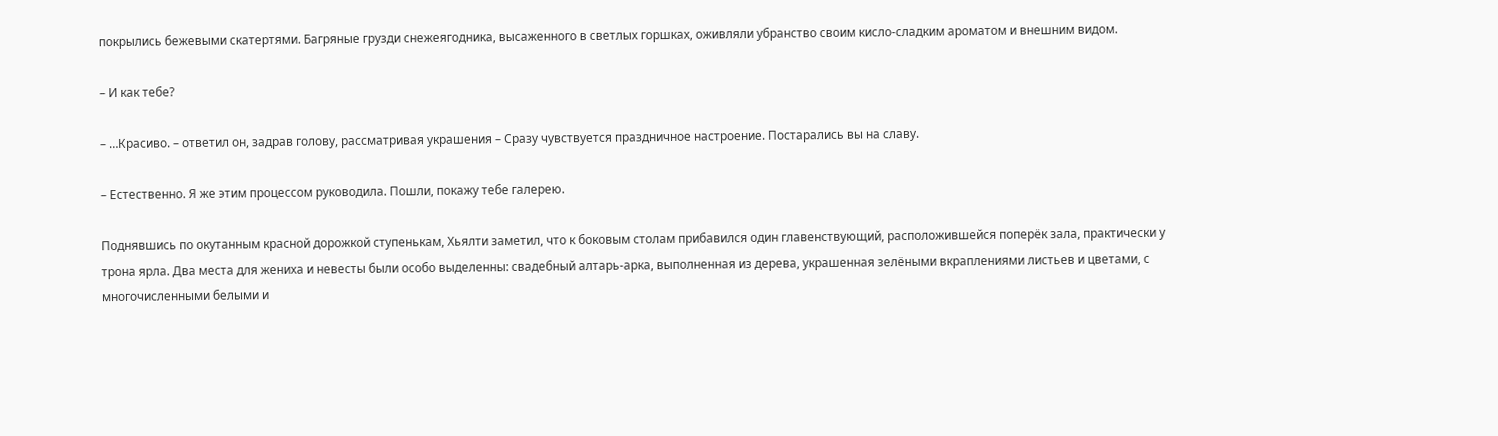покрылись бежевыми скатертями. Багряные грузди снежеягодника, высаженного в светлых горшках, оживляли убранство своим кисло-сладким ароматом и внешним видом.

– И как тебе?

– …Красиво. – ответил он, задрав голову, рассматривая украшения – Сразу чувствуется праздничное настроение. Постарались вы на славу.

– Естественно. Я же этим процессом руководила. Пошли, покажу тебе галерею.

Поднявшись по окутанным красной дорожкой ступенькам, Хьялти заметил, что к боковым столам прибавился один главенствующий, расположившейся поперёк зала, практически у трона ярла. Два места для жениха и невесты были особо выделенны: свадебный алтарь-арка, выполненная из дерева, украшенная зелёными вкраплениями листьев и цветами, с многочисленными белыми и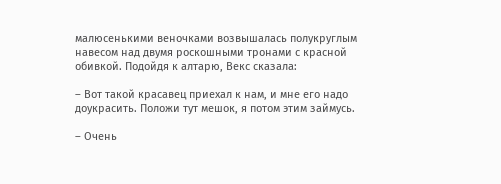малюсенькими веночками возвышалась полукруглым навесом над двумя роскошными тронами с красной обивкой. Подойдя к алтарю, Векс сказала:

– Вот такой красавец приехал к нам, и мне его надо доукрасить. Положи тут мешок, я потом этим займусь.

– Очень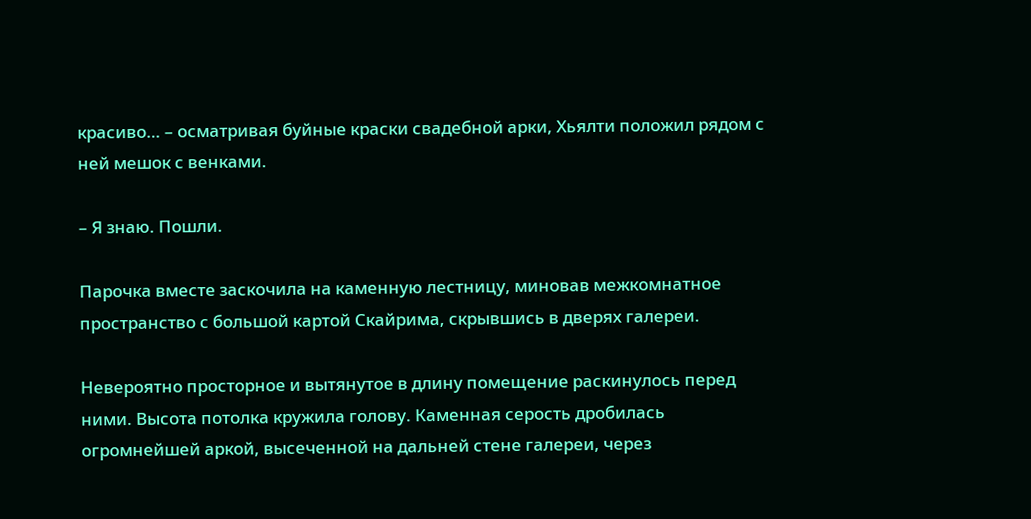красиво… – осматривая буйные краски свадебной арки, Хьялти положил рядом с ней мешок с венками.

– Я знаю. Пошли.

Парочка вместе заскочила на каменную лестницу, миновав межкомнатное пространство с большой картой Скайрима, скрывшись в дверях галереи.

Невероятно просторное и вытянутое в длину помещение раскинулось перед ними. Высота потолка кружила голову. Каменная серость дробилась огромнейшей аркой, высеченной на дальней стене галереи, через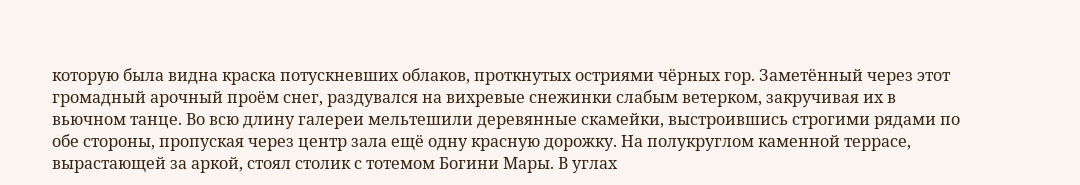которую была видна краска потускневших облаков, проткнутых остриями чёрных гор. Заметённый через этот громадный арочный проём снег, раздувался на вихревые снежинки слабым ветерком, закручивая их в вьючном танце. Во всю длину галереи мельтешили деревянные скамейки, выстроившись строгими рядами по обе стороны, пропуская через центр зала ещё одну красную дорожку. На полукруглом каменной террасе, вырастающей за аркой, стоял столик с тотемом Богини Мары. В углах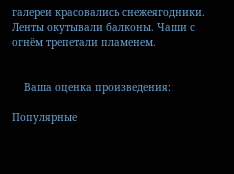галереи красовались снежеягодники. Ленты окутывали балконы. Чаши с огнём трепетали пламенем.


    Ваша оценка произведения:

Популярные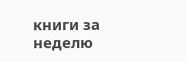книги за неделю